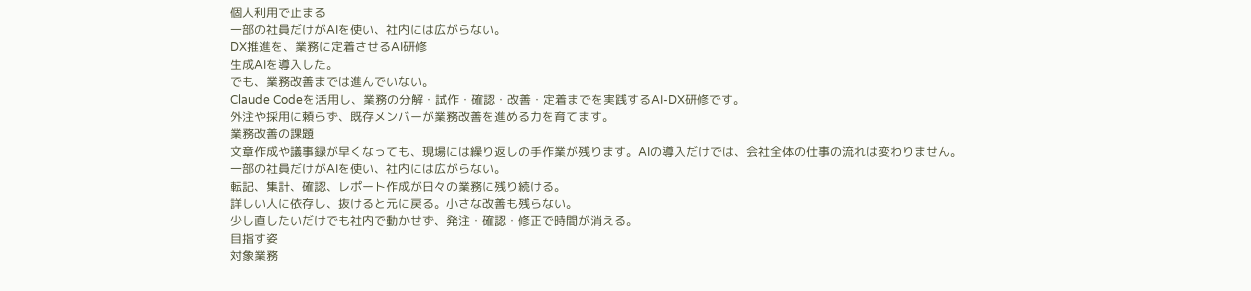個人利用で止まる
一部の社員だけがAIを使い、社内には広がらない。
DX推進を、業務に定着させるAI研修
生成AIを導入した。
でも、業務改善までは進んでいない。
Claude Codeを活用し、業務の分解・試作・確認・改善・定着までを実践するAI-DX研修です。
外注や採用に頼らず、既存メンバーが業務改善を進める力を育てます。
業務改善の課題
文章作成や議事録が早くなっても、現場には繰り返しの手作業が残ります。AIの導入だけでは、会社全体の仕事の流れは変わりません。
一部の社員だけがAIを使い、社内には広がらない。
転記、集計、確認、レポート作成が日々の業務に残り続ける。
詳しい人に依存し、抜けると元に戻る。小さな改善も残らない。
少し直したいだけでも社内で動かせず、発注・確認・修正で時間が消える。
目指す姿
対象業務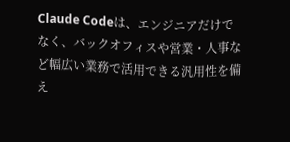Claude Codeは、エンジニアだけでなく、バックオフィスや営業・人事など幅広い業務で活用できる汎用性を備え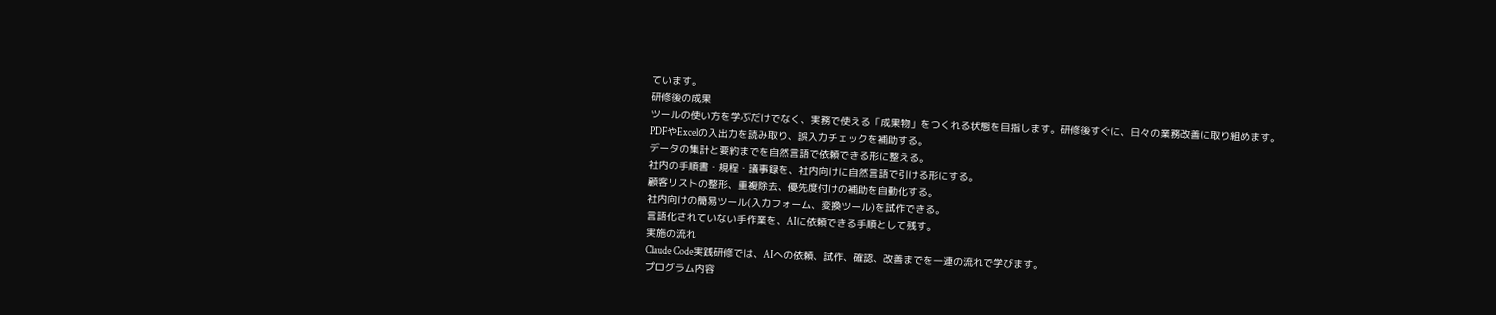ています。
研修後の成果
ツールの使い方を学ぶだけでなく、実務で使える「成果物」をつくれる状態を目指します。研修後すぐに、日々の業務改善に取り組めます。
PDFやExcelの入出力を読み取り、誤入力チェックを補助する。
データの集計と要約までを自然言語で依頼できる形に整える。
社内の手順書・規程・議事録を、社内向けに自然言語で引ける形にする。
顧客リストの整形、重複除去、優先度付けの補助を自動化する。
社内向けの簡易ツール(入力フォーム、変換ツール)を試作できる。
言語化されていない手作業を、AIに依頼できる手順として残す。
実施の流れ
Claude Code実践研修では、AIへの依頼、試作、確認、改善までを一連の流れで学びます。
プログラム内容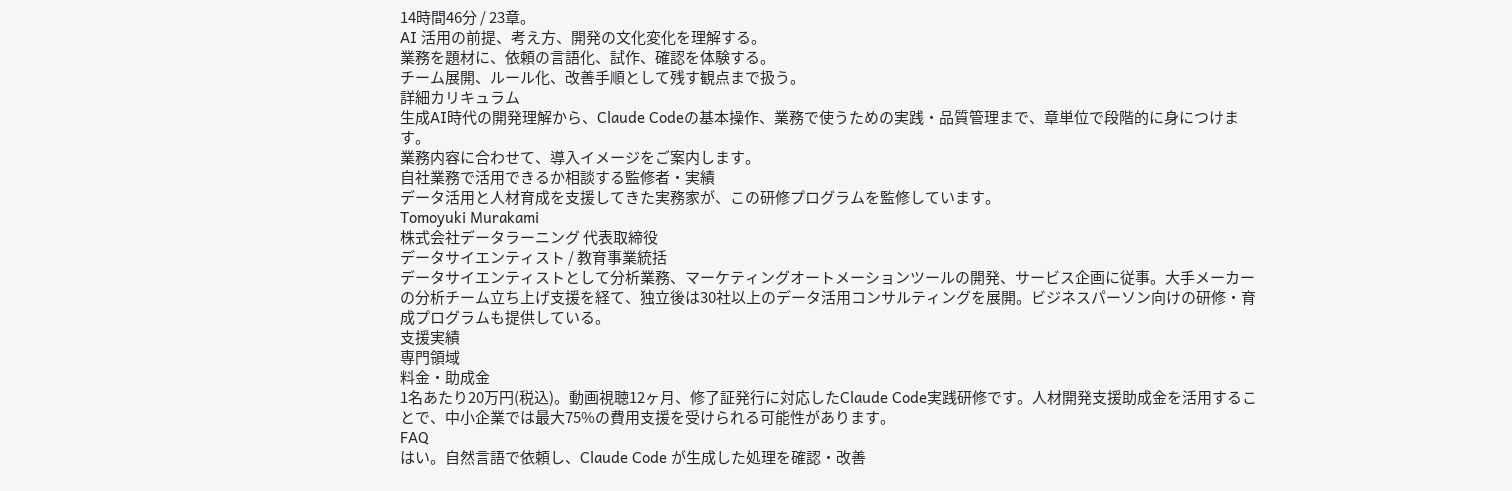14時間46分 / 23章。
AI 活用の前提、考え方、開発の文化変化を理解する。
業務を題材に、依頼の言語化、試作、確認を体験する。
チーム展開、ルール化、改善手順として残す観点まで扱う。
詳細カリキュラム
生成AI時代の開発理解から、Claude Codeの基本操作、業務で使うための実践・品質管理まで、章単位で段階的に身につけます。
業務内容に合わせて、導入イメージをご案内します。
自社業務で活用できるか相談する監修者・実績
データ活用と人材育成を支援してきた実務家が、この研修プログラムを監修しています。
Tomoyuki Murakami
株式会社データラーニング 代表取締役
データサイエンティスト / 教育事業統括
データサイエンティストとして分析業務、マーケティングオートメーションツールの開発、サービス企画に従事。大手メーカーの分析チーム立ち上げ支援を経て、独立後は30社以上のデータ活用コンサルティングを展開。ビジネスパーソン向けの研修・育成プログラムも提供している。
支援実績
専門領域
料金・助成金
1名あたり20万円(税込)。動画視聴12ヶ月、修了証発行に対応したClaude Code実践研修です。人材開発支援助成金を活用することで、中小企業では最大75%の費用支援を受けられる可能性があります。
FAQ
はい。自然言語で依頼し、Claude Code が生成した処理を確認・改善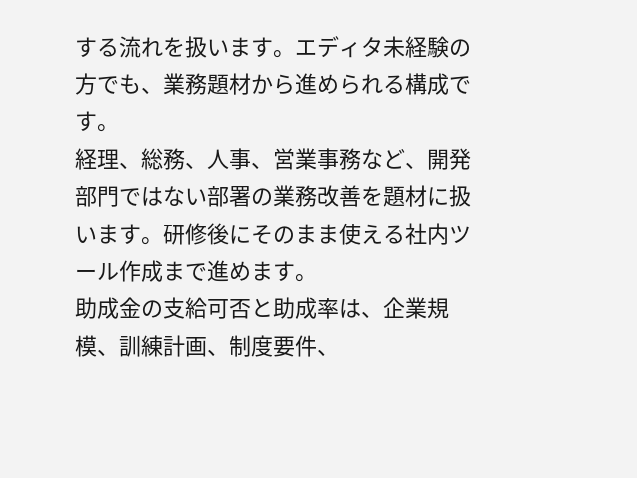する流れを扱います。エディタ未経験の方でも、業務題材から進められる構成です。
経理、総務、人事、営業事務など、開発部門ではない部署の業務改善を題材に扱います。研修後にそのまま使える社内ツール作成まで進めます。
助成金の支給可否と助成率は、企業規模、訓練計画、制度要件、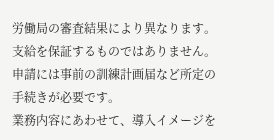労働局の審査結果により異なります。支給を保証するものではありません。申請には事前の訓練計画届など所定の手続きが必要です。
業務内容にあわせて、導入イメージを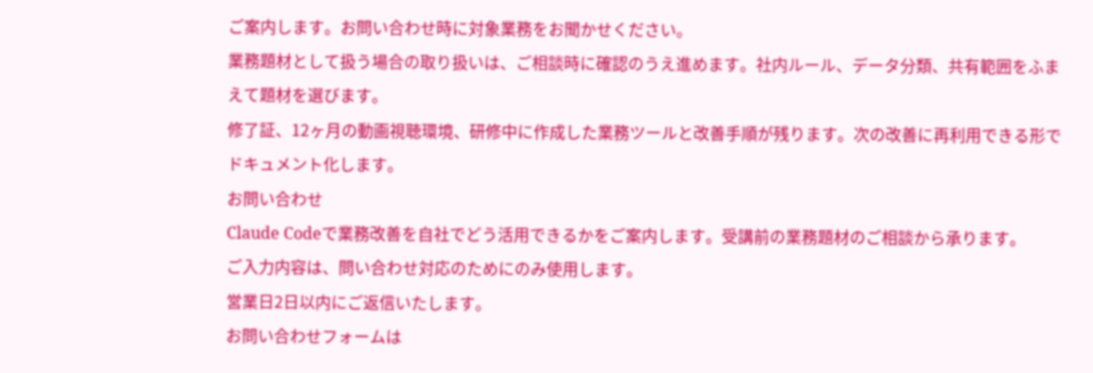ご案内します。お問い合わせ時に対象業務をお聞かせください。
業務題材として扱う場合の取り扱いは、ご相談時に確認のうえ進めます。社内ルール、データ分類、共有範囲をふまえて題材を選びます。
修了証、12ヶ月の動画視聴環境、研修中に作成した業務ツールと改善手順が残ります。次の改善に再利用できる形でドキュメント化します。
お問い合わせ
Claude Codeで業務改善を自社でどう活用できるかをご案内します。受講前の業務題材のご相談から承ります。
ご入力内容は、問い合わせ対応のためにのみ使用します。
営業日2日以内にご返信いたします。
お問い合わせフォームは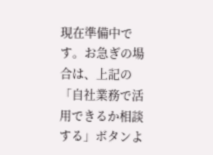現在準備中です。お急ぎの場合は、上記の「自社業務で活用できるか相談する」ボタンよ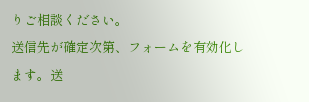りご相談ください。
送信先が確定次第、フォームを有効化します。送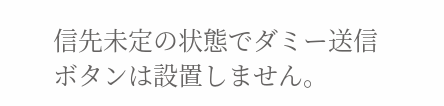信先未定の状態でダミー送信ボタンは設置しません。